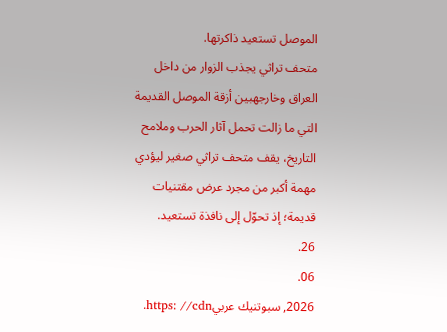الموصل تستعيد ذاكرتها.
متحف تراثي يجذب الزوار من داخل العراق وخارجهبين أزقة الموصل القديمة التي ما زالت تحمل آثار الحرب وملامح التاريخ، يقف متحف تراثي صغير ليؤدي مهمة أكبر من مجرد عرض مقتنيات قديمة؛ إذ تحوّل إلى نافذة تستعيد.
26.
06.
2026, سبوتنيك عربيhttps: //cdn.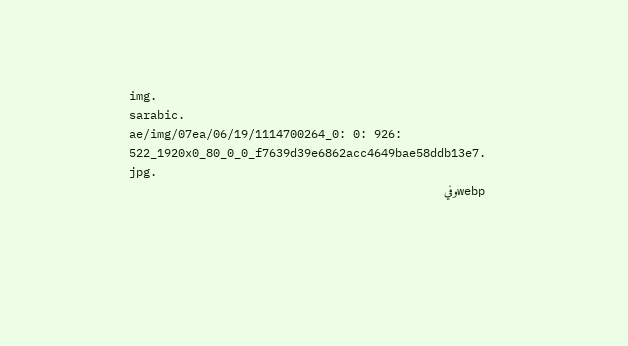img.
sarabic.
ae/img/07ea/06/19/1114700264_0: 0: 926: 522_1920x0_80_0_0_f7639d39e6862acc4649bae58ddb13e7.
jpg.
webpوفي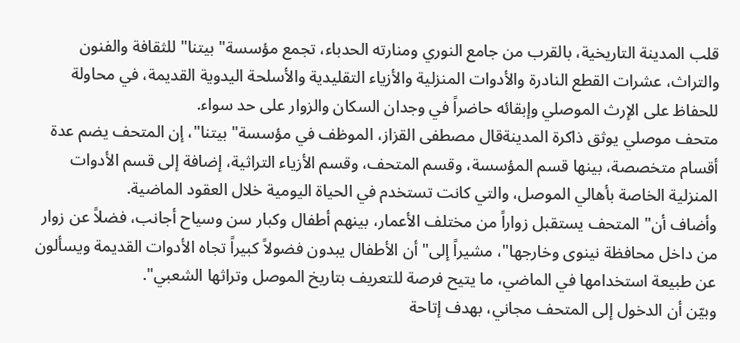قلب المدينة التاريخية، بالقرب من جامع النوري ومنارته الحدباء، تجمع مؤسسة" بيتنا" للثقافة والفنون والتراث، عشرات القطع النادرة والأدوات المنزلية والأزياء التقليدية والأسلحة اليدوية القديمة، في محاولة للحفاظ على الإرث الموصلي وإبقائه حاضراً في وجدان السكان والزوار على حد سواء.
متحف موصلي يوثق ذاكرة المدينةقال مصطفى القزاز، الموظف في مؤسسة" بيتنا"، إن المتحف يضم عدة أقسام متخصصة، بينها قسم المؤسسة، وقسم المتحف، وقسم الأزياء التراثية، إضافة إلى قسم الأدوات المنزلية الخاصة بأهالي الموصل، والتي كانت تستخدم في الحياة اليومية خلال العقود الماضية.
وأضاف أن" المتحف يستقبل زواراً من مختلف الأعمار، بينهم أطفال وكبار سن وسياح أجانب، فضلاً عن زوار من داخل محافظة نينوى وخارجها"، مشيراً إلى" أن الأطفال يبدون فضولاً كبيراً تجاه الأدوات القديمة ويسألون عن طبيعة استخدامها في الماضي، ما يتيح فرصة للتعريف بتاريخ الموصل وتراثها الشعبي".
وبيّن أن الدخول إلى المتحف مجاني، بهدف إتاحة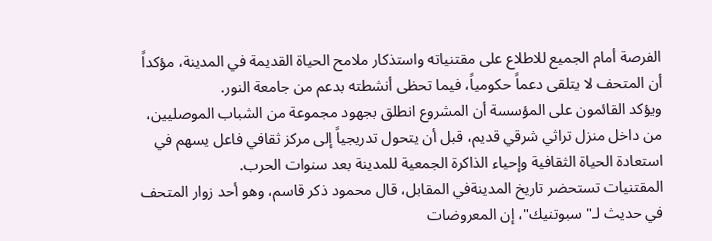الفرصة أمام الجميع للاطلاع على مقتنياته واستذكار ملامح الحياة القديمة في المدينة، مؤكداً أن المتحف لا يتلقى دعماً حكومياً، فيما تحظى أنشطته بدعم من جامعة النور.
ويؤكد القائمون على المؤسسة أن المشروع انطلق بجهود مجموعة من الشباب الموصليين، من داخل منزل تراثي شرقي قديم، قبل أن يتحول تدريجياً إلى مركز ثقافي فاعل يسهم في استعادة الحياة الثقافية وإحياء الذاكرة الجمعية للمدينة بعد سنوات الحرب.
المقتنيات تستحضر تاريخ المدينةفي المقابل، قال محمود ذكر قاسم، وهو أحد زوار المتحف في حديث لـ" سبوتنيك"، إن المعروضات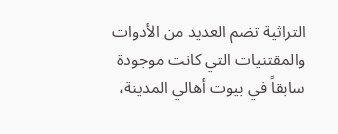التراثية تضم العديد من الأدوات والمقتنيات التي كانت موجودة سابقاً في بيوت أهالي المدينة،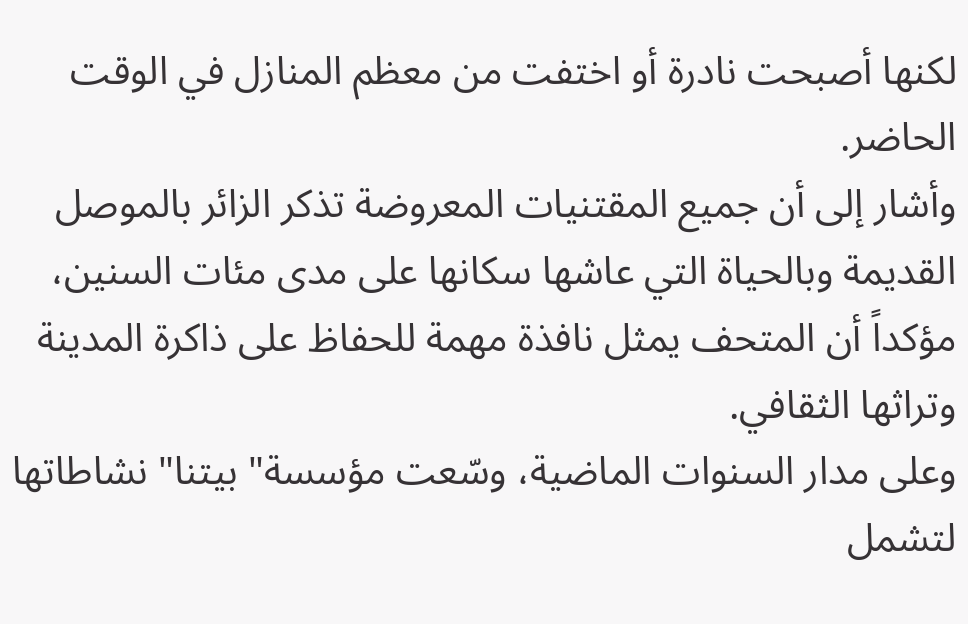لكنها أصبحت نادرة أو اختفت من معظم المنازل في الوقت الحاضر.
وأشار إلى أن جميع المقتنيات المعروضة تذكر الزائر بالموصل القديمة وبالحياة التي عاشها سكانها على مدى مئات السنين، مؤكداً أن المتحف يمثل نافذة مهمة للحفاظ على ذاكرة المدينة وتراثها الثقافي.
وعلى مدار السنوات الماضية، وسّعت مؤسسة" بيتنا" نشاطاتها لتشمل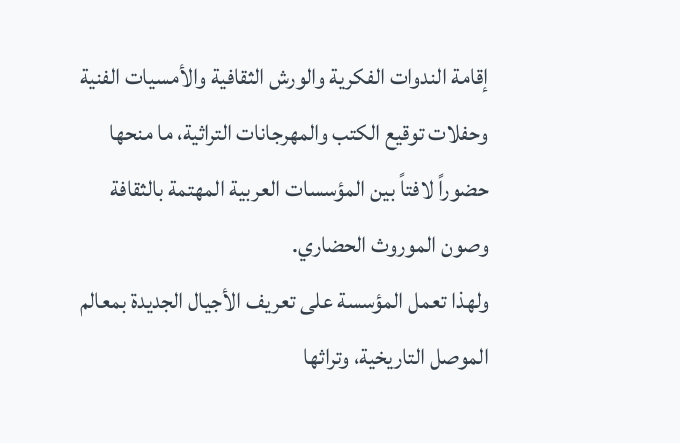إقامة الندوات الفكرية والورش الثقافية والأمسيات الفنية وحفلات توقيع الكتب والمهرجانات التراثية، ما منحها حضوراً لافتاً بين المؤسسات العربية المهتمة بالثقافة وصون الموروث الحضاري.
ولهذا تعمل المؤسسة على تعريف الأجيال الجديدة بمعالم الموصل التاريخية، وتراثها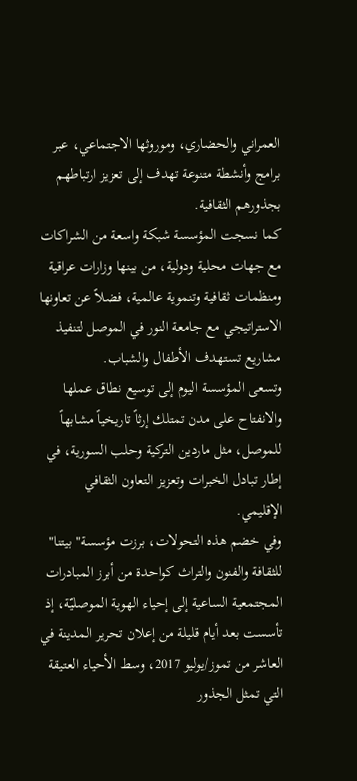العمراني والحضاري، وموروثها الاجتماعي، عبر برامج وأنشطة متنوعة تهدف إلى تعزيز ارتباطهم بجذورهم الثقافية.
كما نسجت المؤسسة شبكة واسعة من الشراكات مع جهات محلية ودولية، من بينها وزارات عراقية ومنظمات ثقافية وتنموية عالمية، فضلاً عن تعاونها الاستراتيجي مع جامعة النور في الموصل لتنفيذ مشاريع تستهدف الأطفال والشباب.
وتسعى المؤسسة اليوم إلى توسيع نطاق عملها والانفتاح على مدن تمتلك إرثاً تاريخياً مشابهاً للموصل، مثل ماردين التركية وحلب السورية، في إطار تبادل الخبرات وتعزيز التعاون الثقافي الإقليمي.
وفي خضم هذه التحولات، برزت مؤسسة" بيتنا" للثقافة والفنون والتراث كواحدة من أبرز المبادرات المجتمعية الساعية إلى إحياء الهوية الموصليّة، إذ تأسست بعد أيام قليلة من إعلان تحرير المدينة في العاشر من تموز/يوليو 2017، وسط الأحياء العتيقة التي تمثل الجذور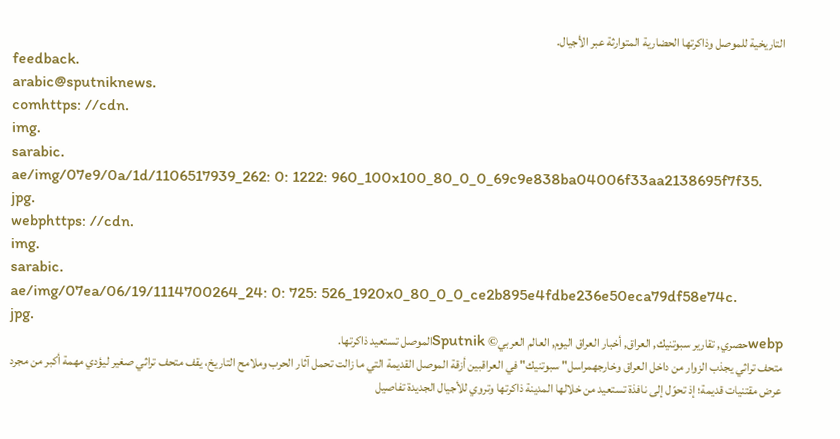التاريخية للموصل وذاكرتها الحضارية المتوارثة عبر الأجيال.
feedback.
arabic@sputniknews.
comhttps: //cdn.
img.
sarabic.
ae/img/07e9/0a/1d/1106517939_262: 0: 1222: 960_100x100_80_0_0_69c9e838ba04006f33aa2138695f7f35.
jpg.
webphttps: //cdn.
img.
sarabic.
ae/img/07ea/06/19/1114700264_24: 0: 725: 526_1920x0_80_0_0_ce2b895e4fdbe236e50eca79df58e74c.
jpg.
webpحصري, تقارير سبوتنيك, العراق, أخبار العراق اليوم, العالم العربي© Sputnikالموصل تستعيد ذاكرتها.
متحف تراثي يجذب الزوار من داخل العراق وخارجهمراسل" سبوتنيك" في العراقبين أزقة الموصل القديمة التي ما زالت تحمل آثار الحرب وملامح التاريخ، يقف متحف تراثي صغير ليؤدي مهمة أكبر من مجرد عرض مقتنيات قديمة؛ إذ تحوّل إلى نافذة تستعيد من خلالها المدينة ذاكرتها وتروي للأجيال الجديدة تفاصيل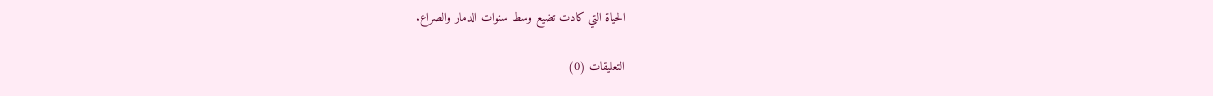الحياة التي كادت تضيع وسط سنوات الدمار والصراع.

التعليقات (0)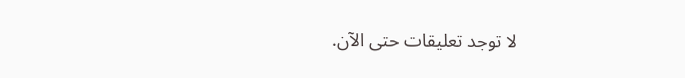لا توجد تعليقات حتى الآن.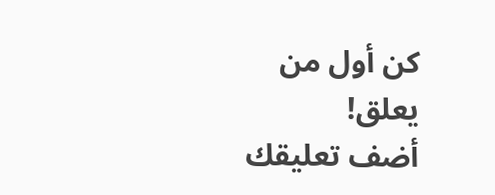كن أول من يعلق!
أضف تعليقك